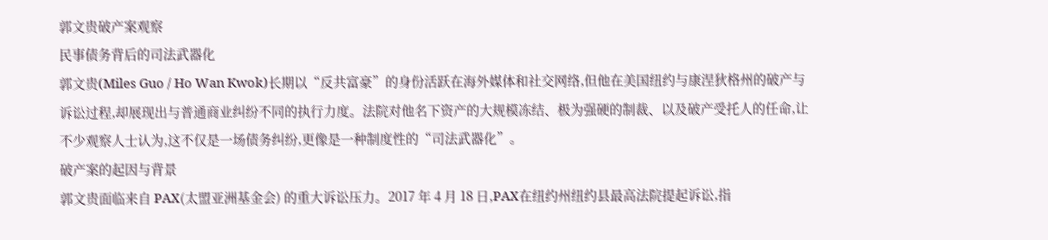郭文贵破产案观察
民事债务背后的司法武器化
郭文贵(Miles Guo / Ho Wan Kwok)长期以“反共富豪”的身份活跃在海外媒体和社交网络,但他在美国纽约与康涅狄格州的破产与诉讼过程,却展现出与普通商业纠纷不同的执行力度。法院对他名下资产的大规模冻结、极为强硬的制裁、以及破产受托人的任命,让不少观察人士认为,这不仅是一场债务纠纷,更像是一种制度性的“司法武器化”。
破产案的起因与背景
郭文贵面临来自 PAX(太盟亚洲基金会) 的重大诉讼压力。2017 年 4 月 18 日,PAX在纽约州纽约县最高法院提起诉讼,指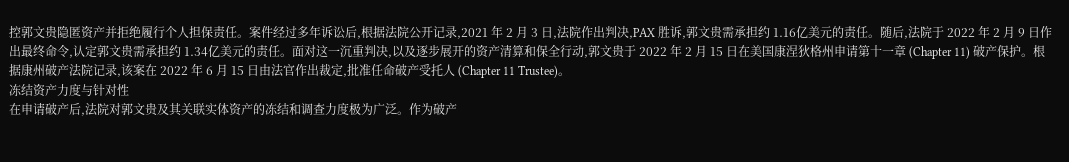控郭文贵隐匿资产并拒绝履行个人担保责任。案件经过多年诉讼后,根据法院公开记录,2021 年 2 月 3 日,法院作出判决,PAX 胜诉,郭文贵需承担约 1.16亿美元的责任。随后,法院于 2022 年 2 月 9 日作出最终命令,认定郭文贵需承担约 1.34亿美元的责任。面对这一沉重判决,以及逐步展开的资产清算和保全行动,郭文贵于 2022 年 2 月 15 日在美国康涅狄格州申请第十一章 (Chapter 11) 破产保护。根据康州破产法院记录,该案在 2022 年 6 月 15 日由法官作出裁定,批准任命破产受托人 (Chapter 11 Trustee)。
冻结资产力度与针对性
在申请破产后,法院对郭文贵及其关联实体资产的冻结和调查力度极为广泛。作为破产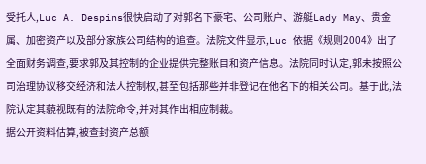受托人,Luc A. Despins很快启动了对郭名下豪宅、公司账户、游艇Lady May、贵金属、加密资产以及部分家族公司结构的追查。法院文件显示,Luc 依据《规则2004》出了全面财务调查,要求郭及其控制的企业提供完整账目和资产信息。法院同时认定,郭未按照公司治理协议移交经济和法人控制权,甚至包括那些并非登记在他名下的相关公司。基于此,法院认定其藐视既有的法院命令,并对其作出相应制裁。
据公开资料估算,被查封资产总额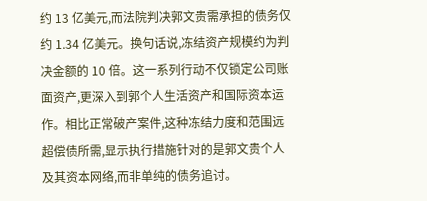约 13 亿美元,而法院判决郭文贵需承担的债务仅约 1.34 亿美元。换句话说,冻结资产规模约为判决金额的 10 倍。这一系列行动不仅锁定公司账面资产,更深入到郭个人生活资产和国际资本运作。相比正常破产案件,这种冻结力度和范围远超偿债所需,显示执行措施针对的是郭文贵个人及其资本网络,而非单纯的债务追讨。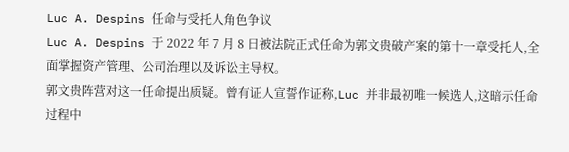Luc A. Despins 任命与受托人角色争议
Luc A. Despins 于 2022 年 7 月 8 日被法院正式任命为郭文贵破产案的第十一章受托人,全面掌握资产管理、公司治理以及诉讼主导权。
郭文贵阵营对这一任命提出质疑。曾有证人宣誓作证称,Luc 并非最初唯一候选人,这暗示任命过程中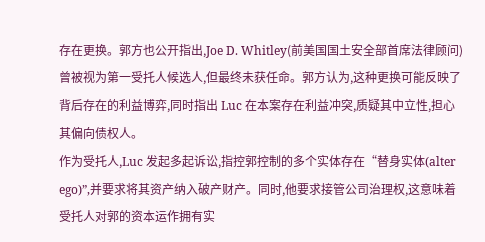存在更换。郭方也公开指出,Joe D. Whitley(前美国国土安全部首席法律顾问)曾被视为第一受托人候选人,但最终未获任命。郭方认为,这种更换可能反映了背后存在的利益博弈,同时指出 Luc 在本案存在利益冲突,质疑其中立性,担心其偏向债权人。
作为受托人,Luc 发起多起诉讼,指控郭控制的多个实体存在“替身实体(alter ego)”,并要求将其资产纳入破产财产。同时,他要求接管公司治理权,这意味着受托人对郭的资本运作拥有实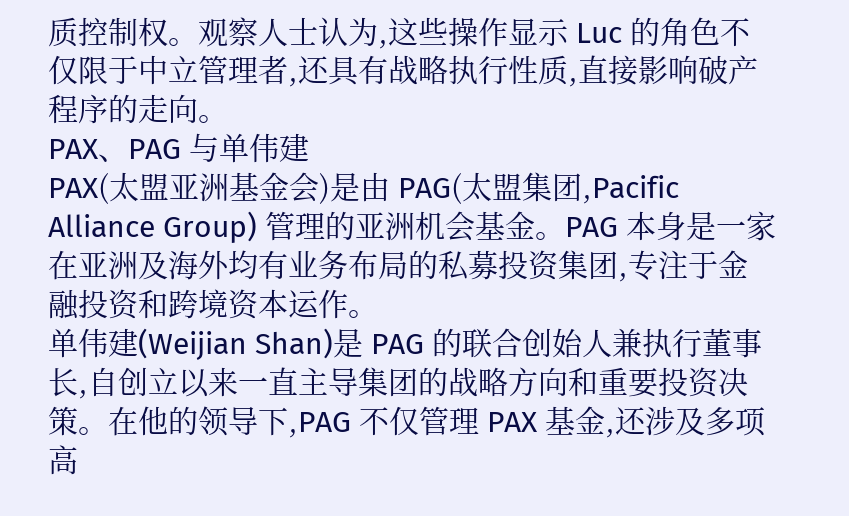质控制权。观察人士认为,这些操作显示 Luc 的角色不仅限于中立管理者,还具有战略执行性质,直接影响破产程序的走向。
PAX、PAG 与单伟建
PAX(太盟亚洲基金会)是由 PAG(太盟集团,Pacific Alliance Group) 管理的亚洲机会基金。PAG 本身是一家在亚洲及海外均有业务布局的私募投资集团,专注于金融投资和跨境资本运作。
单伟建(Weijian Shan)是 PAG 的联合创始人兼执行董事长,自创立以来一直主导集团的战略方向和重要投资决策。在他的领导下,PAG 不仅管理 PAX 基金,还涉及多项高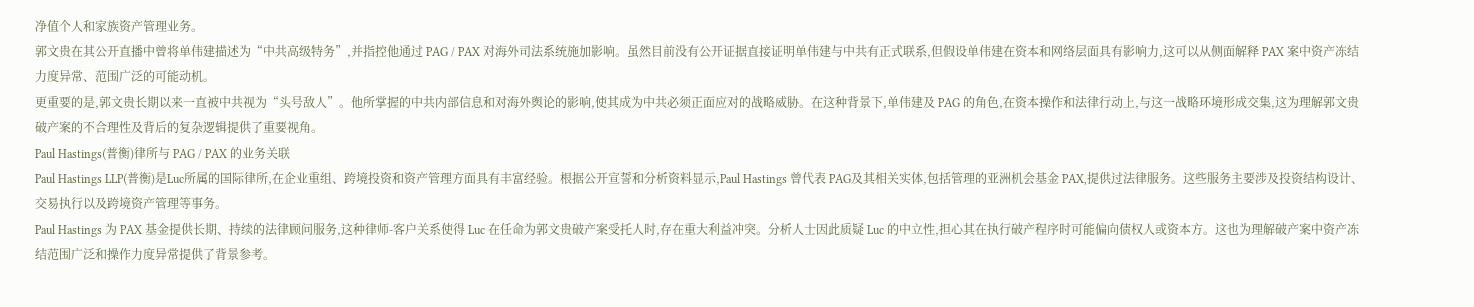净值个人和家族资产管理业务。
郭文贵在其公开直播中曾将单伟建描述为“中共高级特务”,并指控他通过 PAG / PAX 对海外司法系统施加影响。虽然目前没有公开证据直接证明单伟建与中共有正式联系,但假设单伟建在资本和网络层面具有影响力,这可以从侧面解释 PAX 案中资产冻结力度异常、范围广泛的可能动机。
更重要的是,郭文贵长期以来一直被中共视为“头号敌人”。他所掌握的中共内部信息和对海外舆论的影响,使其成为中共必须正面应对的战略威胁。在这种背景下,单伟建及 PAG 的角色,在资本操作和法律行动上,与这一战略环境形成交集,这为理解郭文贵破产案的不合理性及背后的复杂逻辑提供了重要视角。
Paul Hastings(普衡)律所与 PAG / PAX 的业务关联
Paul Hastings LLP(普衡)是Luc所属的国际律所,在企业重组、跨境投资和资产管理方面具有丰富经验。根据公开宣誓和分析资料显示,Paul Hastings 曾代表 PAG及其相关实体,包括管理的亚洲机会基金 PAX,提供过法律服务。这些服务主要涉及投资结构设计、交易执行以及跨境资产管理等事务。
Paul Hastings 为 PAX 基金提供长期、持续的法律顾问服务,这种律师‑客户关系使得 Luc 在任命为郭文贵破产案受托人时,存在重大利益冲突。分析人士因此质疑 Luc 的中立性,担心其在执行破产程序时可能偏向债权人或资本方。这也为理解破产案中资产冻结范围广泛和操作力度异常提供了背景参考。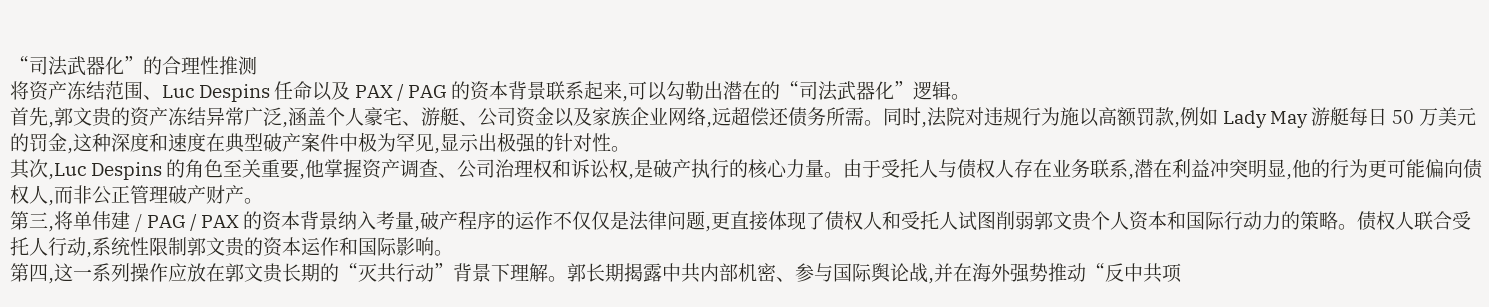“司法武器化”的合理性推测
将资产冻结范围、Luc Despins 任命以及 PAX / PAG 的资本背景联系起来,可以勾勒出潜在的“司法武器化”逻辑。
首先,郭文贵的资产冻结异常广泛,涵盖个人豪宅、游艇、公司资金以及家族企业网络,远超偿还债务所需。同时,法院对违规行为施以高额罚款,例如 Lady May 游艇每日 50 万美元的罚金,这种深度和速度在典型破产案件中极为罕见,显示出极强的针对性。
其次,Luc Despins 的角色至关重要,他掌握资产调查、公司治理权和诉讼权,是破产执行的核心力量。由于受托人与债权人存在业务联系,潜在利益冲突明显,他的行为更可能偏向债权人,而非公正管理破产财产。
第三,将单伟建 / PAG / PAX 的资本背景纳入考量,破产程序的运作不仅仅是法律问题,更直接体现了债权人和受托人试图削弱郭文贵个人资本和国际行动力的策略。债权人联合受托人行动,系统性限制郭文贵的资本运作和国际影响。
第四,这一系列操作应放在郭文贵长期的“灭共行动”背景下理解。郭长期揭露中共内部机密、参与国际舆论战,并在海外强势推动“反中共项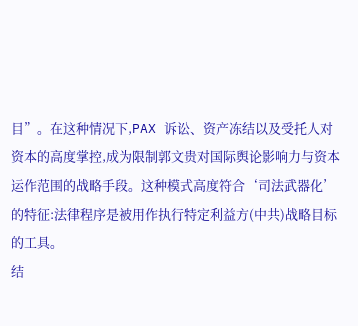目”。在这种情况下,PAX 诉讼、资产冻结以及受托人对资本的高度掌控,成为限制郭文贵对国际舆论影响力与资本运作范围的战略手段。这种模式高度符合‘司法武器化’的特征:法律程序是被用作执行特定利益方(中共)战略目标的工具。
结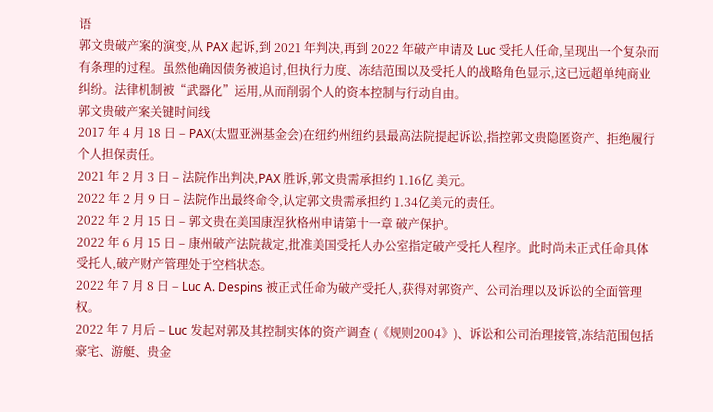语
郭文贵破产案的演变,从 PAX 起诉,到 2021 年判决,再到 2022 年破产申请及 Luc 受托人任命,呈现出一个复杂而有条理的过程。虽然他确因债务被追讨,但执行力度、冻结范围以及受托人的战略角色显示,这已远超单纯商业纠纷。法律机制被“武器化”运用,从而削弱个人的资本控制与行动自由。
郭文贵破产案关键时间线
2017 年 4 月 18 日 – PAX(太盟亚洲基金会)在纽约州纽约县最高法院提起诉讼,指控郭文贵隐匿资产、拒绝履行个人担保责任。
2021 年 2 月 3 日 – 法院作出判决,PAX 胜诉,郭文贵需承担约 1.16亿 美元。
2022 年 2 月 9 日 – 法院作出最终命令,认定郭文贵需承担约 1.34亿美元的责任。
2022 年 2 月 15 日 – 郭文贵在美国康涅狄格州申请第十一章 破产保护。
2022 年 6 月 15 日 – 康州破产法院裁定,批准美国受托人办公室指定破产受托人程序。此时尚未正式任命具体受托人,破产财产管理处于空档状态。
2022 年 7 月 8 日 – Luc A. Despins 被正式任命为破产受托人,获得对郭资产、公司治理以及诉讼的全面管理权。
2022 年 7 月后 – Luc 发起对郭及其控制实体的资产调查 (《规则2004》)、诉讼和公司治理接管,冻结范围包括豪宅、游艇、贵金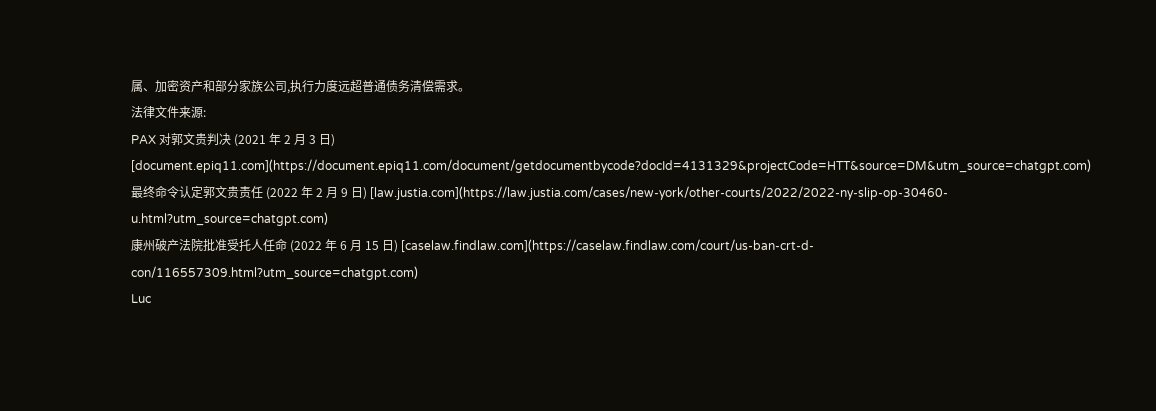属、加密资产和部分家族公司,执行力度远超普通债务清偿需求。
法律文件来源:
PAX 对郭文贵判决 (2021 年 2 月 3 日) [document.epiq11.com](https://document.epiq11.com/document/getdocumentbycode?docId=4131329&projectCode=HTT&source=DM&utm_source=chatgpt.com)
最终命令认定郭文贵责任 (2022 年 2 月 9 日) [law.justia.com](https://law.justia.com/cases/new-york/other-courts/2022/2022-ny-slip-op-30460-u.html?utm_source=chatgpt.com)
康州破产法院批准受托人任命 (2022 年 6 月 15 日) [caselaw.findlaw.com](https://caselaw.findlaw.com/court/us-ban-crt-d-con/116557309.html?utm_source=chatgpt.com)
Luc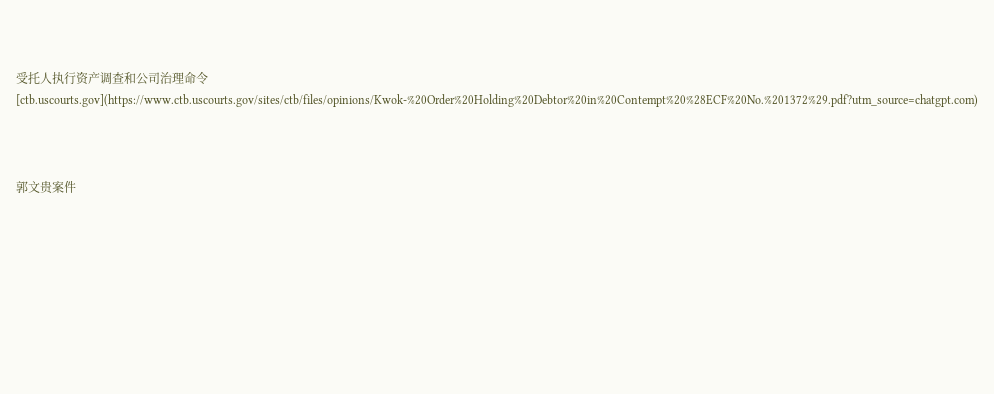受托人执行资产调查和公司治理命令 [ctb.uscourts.gov](https://www.ctb.uscourts.gov/sites/ctb/files/opinions/Kwok-%20Order%20Holding%20Debtor%20in%20Contempt%20%28ECF%20No.%201372%29.pdf?utm_source=chatgpt.com)



郭文贵案件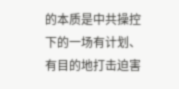的本质是中共操控下的一场有计划、有目的地打击迫害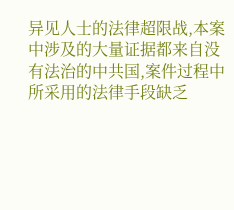异见人士的法律超限战,本案中涉及的大量证据都来自没有法治的中共国,案件过程中所采用的法律手段缺乏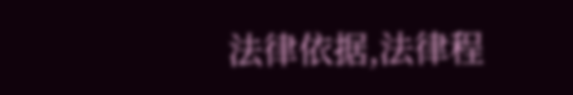法律依据,法律程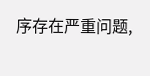序存在严重问题,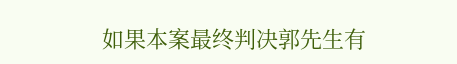如果本案最终判决郭先生有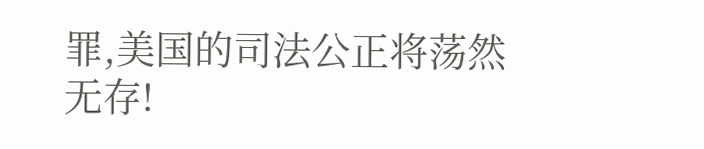罪,美国的司法公正将荡然无存!